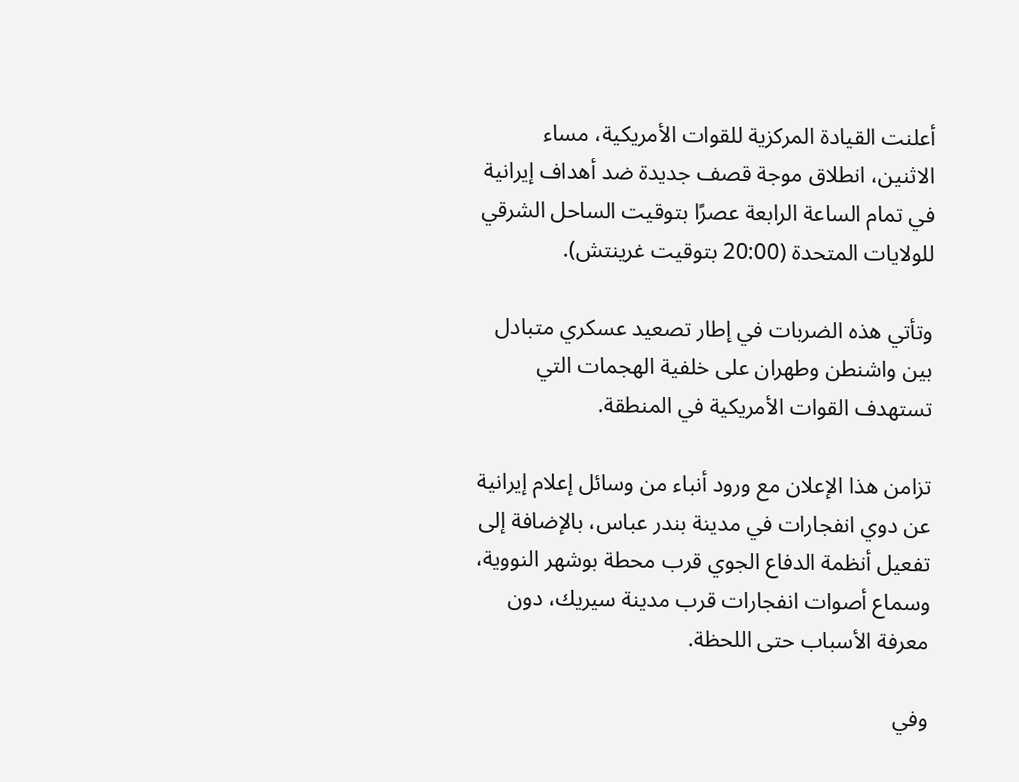أعلنت القيادة المركزية للقوات الأمريكية، مساء الاثنين، انطلاق موجة قصف جديدة ضد أهداف إيرانية في تمام الساعة الرابعة عصرًا بتوقيت الساحل الشرقي للولايات المتحدة (20:00 بتوقيت غرينتش).

وتأتي هذه الضربات في إطار تصعيد عسكري متبادل بين واشنطن وطهران على خلفية الهجمات التي تستهدف القوات الأمريكية في المنطقة.

تزامن هذا الإعلان مع ورود أنباء من وسائل إعلام إيرانية عن دوي انفجارات في مدينة بندر عباس، بالإضافة إلى تفعيل أنظمة الدفاع الجوي قرب محطة بوشهر النووية، وسماع أصوات انفجارات قرب مدينة سيريك، دون معرفة الأسباب حتى اللحظة.

وفي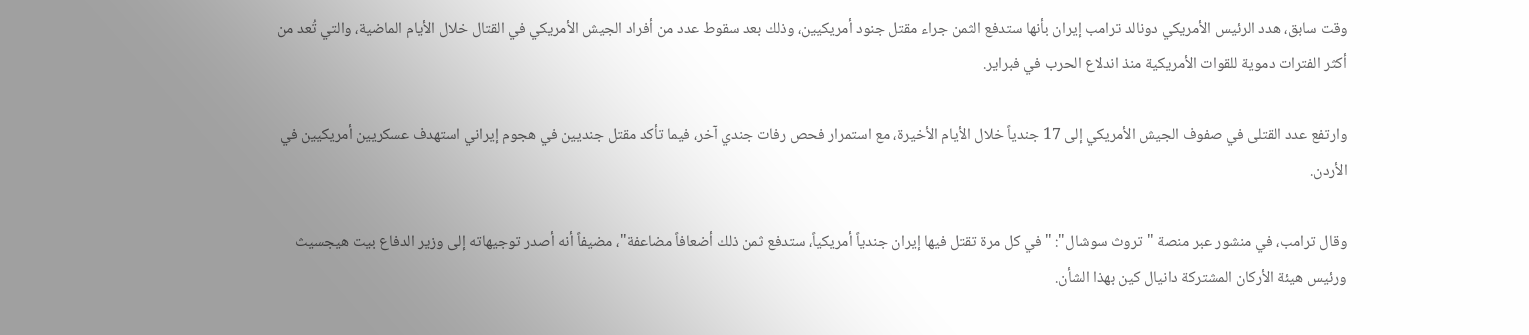وقت سابق، هدد الرئيس الأمريكي دونالد ترامب إيران بأنها ستدفع الثمن جراء مقتل جنود أمريكيين، وذلك بعد سقوط عدد من أفراد الجيش الأمريكي في القتال خلال الأيام الماضية، والتي تُعد من أكثر الفترات دموية للقوات الأمريكية منذ اندلاع الحرب في فبراير.

وارتفع عدد القتلى في صفوف الجيش الأمريكي إلى 17 جندياً خلال الأيام الأخيرة، مع استمرار فحص رفات جندي آخر، فيما تأكد مقتل جنديين في هجوم إيراني استهدف عسكريين أمريكيين في الأردن.

وقال ترامب، في منشور عبر منصة "تروث سوشال": "في كل مرة تقتل فيها إيران جندياً أمريكياً، ستدفع ثمن ذلك أضعافاً مضاعفة"، مضيفاً أنه أصدر توجيهاته إلى وزير الدفاع بيت هيجسيث ورئيس هيئة الأركان المشتركة دانيال كين بهذا الشأن.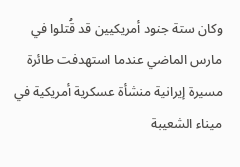وكان ستة جنود أمريكيين قد قُتلوا في مارس الماضي عندما استهدفت طائرة مسيرة إيرانية منشأة عسكرية أمريكية في ميناء الشعيبة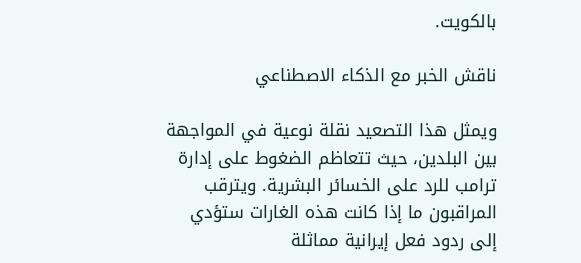بالكويت.

ناقش الخبر مع الذكاء الاصطناعي

ويمثل هذا التصعيد نقلة نوعية في المواجهة بين البلدين، حيث تتعاظم الضغوط على إدارة ترامب للرد على الخسائر البشرية. ويترقب المراقبون ما إذا كانت هذه الغارات ستؤدي إلى ردود فعل إيرانية مماثلة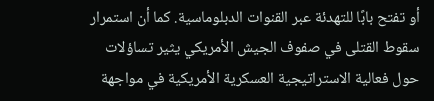أو تفتح بابًا للتهدئة عبر القنوات الدبلوماسية. كما أن استمرار سقوط القتلى في صفوف الجيش الأمريكي يثير تساؤلات حول فعالية الاستراتيجية العسكرية الأمريكية في مواجهة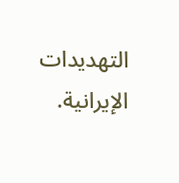التهديدات الإيرانية.